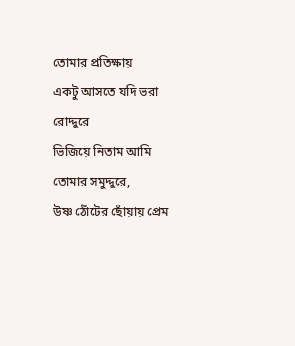তোমার প্রতিক্ষায়
একটু আসতে যদি ভরা রোদ্দুরে
ভিজিয়ে নিতাম আমি তোমার সমুদ্দুরে,
উষ্ণ ঠোঁটের ছোঁয়ায় প্রেম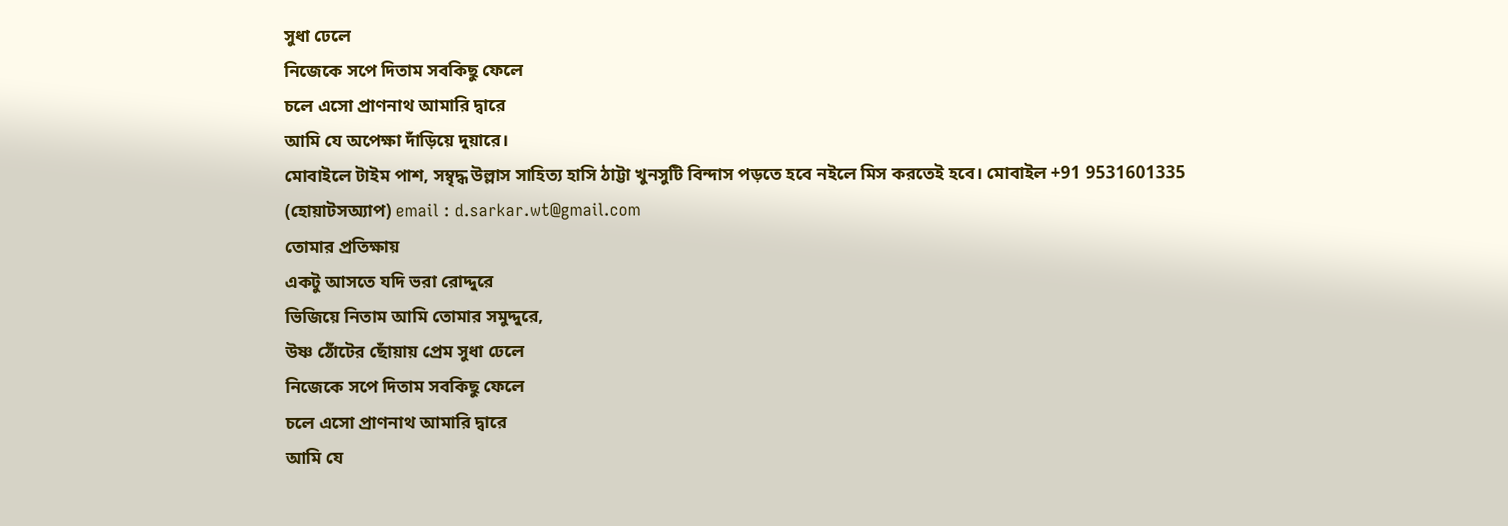সুধা ঢেলে
নিজেকে সপে দিতাম সবকিছু ফেলে
চলে এসো প্রাণনাথ আমারি দ্বারে
আমি যে অপেক্ষা দাঁড়িয়ে দুয়ারে।
মোবাইলে টাইম পাশ, সম্বৃদ্ধ উল্লাস সাহিত্য হাসি ঠাট্টা খুনসুটি বিন্দাস পড়তে হবে নইলে মিস করতেই হবে। মোবাইল +91 9531601335 (হোয়াটসঅ্যাপ) email : d.sarkar.wt@gmail.com
তোমার প্রতিক্ষায়
একটু আসতে যদি ভরা রোদ্দুরে
ভিজিয়ে নিতাম আমি তোমার সমুদ্দুরে,
উষ্ণ ঠোঁটের ছোঁয়ায় প্রেম সুধা ঢেলে
নিজেকে সপে দিতাম সবকিছু ফেলে
চলে এসো প্রাণনাথ আমারি দ্বারে
আমি যে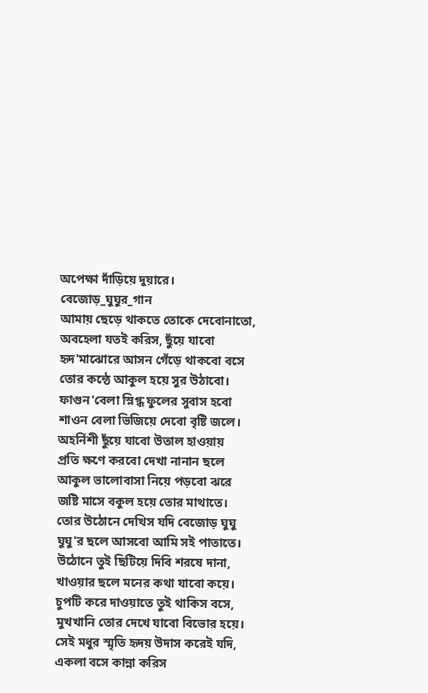অপেক্ষা দাঁড়িয়ে দুয়ারে।
বেজোড়_ঘুঘুর_গান
আমায় ছেড়ে থাকতে তোকে দেবোনাতো,
অবহেলা যতই করিস, ছুঁয়ে যাবো
হৃদ'মাঝোরে আসন গেঁড়ে থাকবো বসে
তোর কন্ঠে আকুল হয়ে সুর উঠাবো।
ফাগুন'বেলা স্নিগ্ধ ফুলের সুবাস হবো
শাওন বেলা ভিজিয়ে দেবো বৃষ্টি জলে।
অহর্নিশী ছুঁয়ে যাবো উতাল হাওয়ায়
প্রতি ক্ষণে করবো দেখা নানান ছলে
আকুল ভালোবাসা নিয়ে পড়বো ঝরে
জষ্টি মাসে বকুল হয়ে তোর মাথাতে।
তোর উঠোনে দেখিস যদি বেজোড় ঘুঘু
ঘুঘু'র ছলে আসবো আমি সই পাতাতে।
উঠোনে তুই ছিটিয়ে দিবি শরষে দানা,
খাওয়ার ছলে মনের কথা যাবো কয়ে।
চুপটি করে দাওয়াতে তুই থাকিস বসে,
মুখখানি তোর দেখে যাবো বিভোর হয়ে।
সেই মধুর স্মৃতি হৃদয় উদাস করেই যদি,
একলা বসে কান্না করিস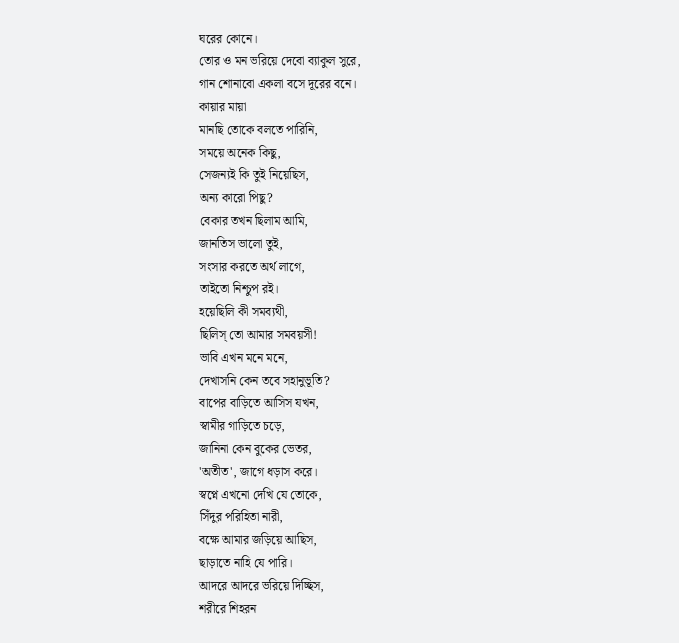ঘরের কোনে।
তোর ও মন ভরিয়ে দেবো ব্যাকুল সুরে,
গান শোনাবো একলা বসে দূরের বনে।
কায়ার মায়া
মানছি তোকে বলতে পারিনি,
সময়ে অনেক কিছু,
সেজন্যই কি তুই নিয়েছিস,
অন্য কারো পিছু?
বেকার তখন ছিলাম আমি,
জানতিস ভালো তুই,
সংসার করতে অর্থ লাগে,
তাইতো নিশ্চুপ রই।
হয়েছিলি কী সমব্যথী,
ছিলিস্ তো আমার সমবয়সী!
ভাবি এখন মনে মনে,
দেখাসনি কেন তবে সহানুভূতি?
বাপের বাড়িতে আসিস যখন,
স্বামীর গাড়িতে চড়ে,
জানিনা কেন বুকের ভেতর,
'অতীত', জাগে ধড়াস করে।
স্বপ্নে এখনো দেখি যে তোকে,
সিঁদুর পরিহিতা নারী,
বক্ষে আমার জড়িয়ে আছিস,
ছাড়াতে নাহি যে পারি।
আদরে আদরে ভরিয়ে দিচ্ছিস,
শরীরে শিহরন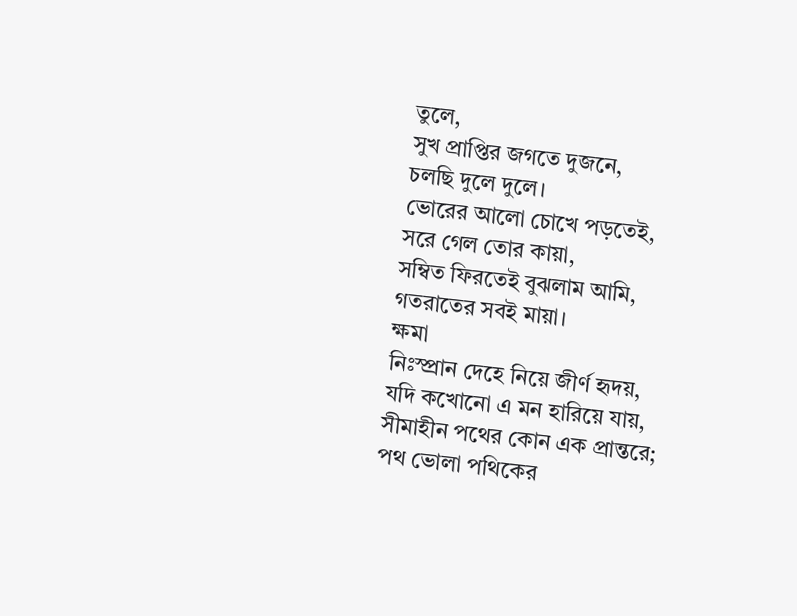তুলে,
সুখ প্রাপ্তির জগতে দুজনে,
চলছি দুলে দুলে।
ভোরের আলো চোখে পড়তেই,
সরে গেল তোর কায়া,
সম্বিত ফিরতেই বুঝলাম আমি,
গতরাতের সবই মায়া।
ক্ষমা
নিঃস্প্রান দেহে নিয়ে জীর্ণ হৃদয়,
যদি কখোনো এ মন হারিয়ে যায়,
সীমাহীন পথের কোন এক প্রান্তরে;
পথ ভোলা পথিকের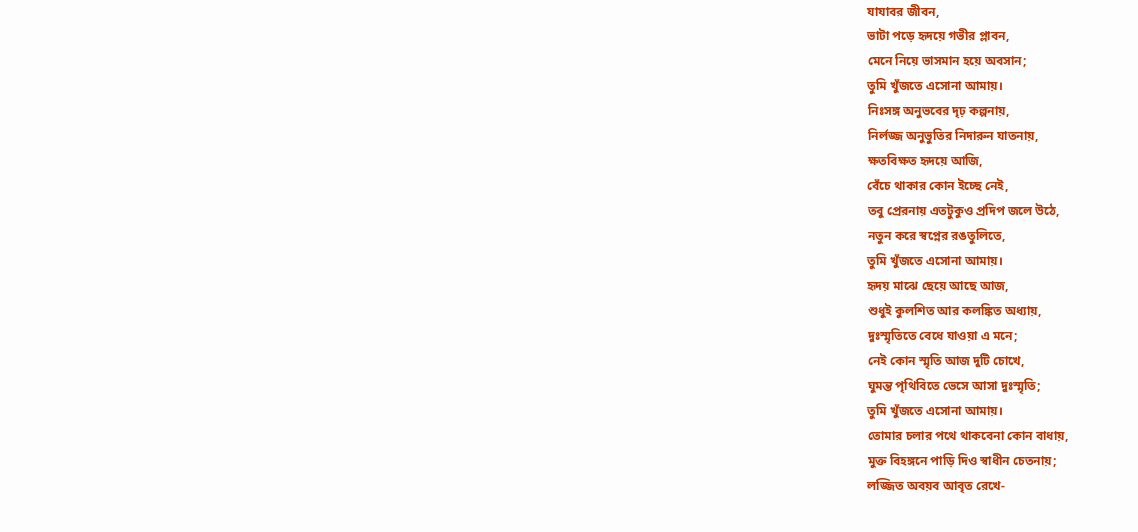যাযাবর জীবন,
ভাটা পড়ে হৃদয়ে গভীর প্লাবন,
মেনে নিয়ে ভাসমান হয়ে অবসান;
তুমি খুঁজতে এসোনা আমায়।
নিঃসঙ্গ অনুভবের দৃঢ় কল্পনায়,
নির্লজ্জ অনুভুতির নিদারুন যাতনায়,
ক্ষতবিক্ষত হৃদয়ে আজি,
বেঁচে থাকার কোন ইচ্ছে নেই,
তবু প্রেরনায় এতটুকুও প্রদিপ জলে উঠে,
নতুন করে স্বপ্নের রঙতুলিতে,
তুমি খুঁজতে এসোনা আমায়।
হৃদয় মাঝে ছেয়ে আছে আজ,
শুধুই কুলশিত আর কলঙ্কিত অধ্যায়,
দুঃস্মৃতিতে বেধে যাওয়া এ মনে;
নেই কোন স্মৃতি আজ দুটি চোখে,
ঘুমন্ত পৃথিবিতে ভেসে আসা দুঃস্মৃতি;
তুমি খুঁজতে এসোনা আমায়।
তোমার চলার পথে থাকবেনা কোন বাধায়,
মুক্ত বিহঙ্গনে পাড়ি দিও স্বাধীন চেতনায়;
লজ্জিত অবয়ব আবৃত রেখে-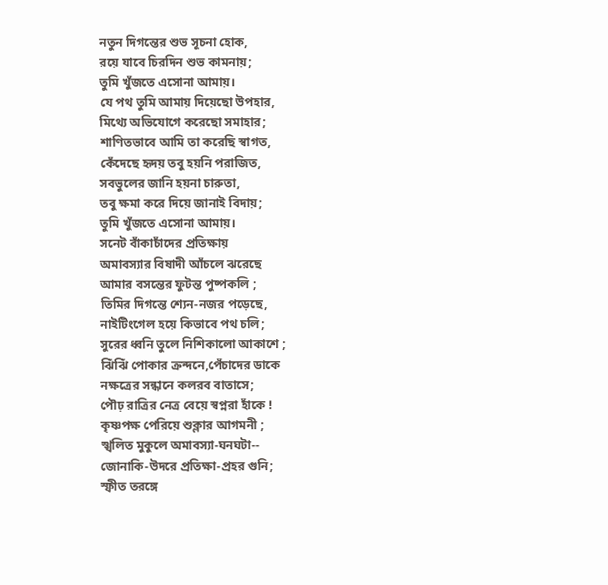নতুন দিগন্তের শুভ সূচনা হোক,
রয়ে যাবে চিরদিন শুভ কামনায়;
তুমি খুঁজতে এসোনা আমায়।
যে পথ তুমি আমায় দিয়েছো উপহার,
মিথ্যে অভিযোগে করেছো সমাহার;
শাণিতভাবে আমি তা করেছি স্বাগত,
কেঁদেছে হৃদয় তবু হয়নি পরাজিত,
সবভুলের জানি হয়না চারুতা,
তবু ক্ষমা করে দিয়ে জানাই বিদায়;
তুমি খুঁজতে এসোনা আমায়।
সনেট বাঁকাচাঁদের প্রতিক্ষায়
অমাবস্যার বিষাদী আঁচলে ঝরেছে
আমার বসন্তের ফুটন্ত পুষ্পকলি ;
তিমির দিগন্তে শ্যেন-নজর পড়েছে,
নাইটিংগেল হয়ে কিভাবে পথ চলি;
সুরের ধ্বনি তুলে নিশিকালো আকাশে ;
ঝিঁঝিঁ পোকার ক্রন্দনে,পেঁচাদের ডাকে
নক্ষত্রের সন্ধানে কলরব বাতাসে;
পৌঢ় রাত্রির নেত্র বেয়ে স্বপ্নরা হাঁকে !
কৃষ্ণপক্ষ পেরিয়ে শুক্লার আগমনী ;
স্খলিত মুকুলে অমাবস্যা-ঘনঘটা--
জোনাকি-উদরে প্রতিক্ষা-প্রহর গুনি;
স্ফীত তরঙ্গে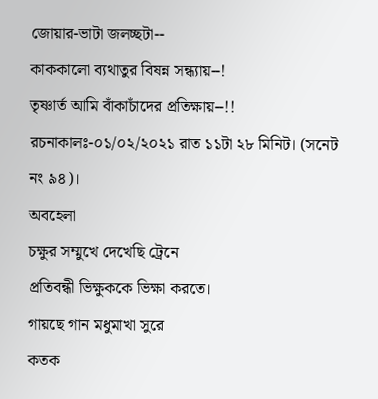জোয়ার-ভাটা জলচ্ছটা--
কাককালো ব্যথাতুর বিষন্ন সন্ধ্যায়--!
তৃষ্ণার্ত আমি বাঁকাচাঁদের প্রতিক্ষায়--!!
রচনাকালঃ-০১/০২/২০২১ রাত ১১টা ২৮ মিনিট। (সনেট নং ৯৪)।
অবহেলা
চক্ষুর সম্মুখে দেখেছি ট্রেনে
প্রতিবন্ধী ভিক্ষুককে ভিক্ষা করতে।
গায়ছে গান মধুমাখা সুরে
কতক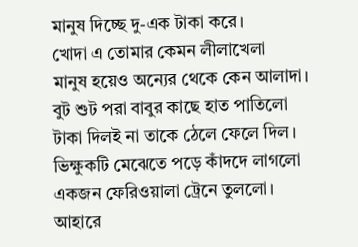মানুষ দিচ্ছে দু-এক টাকা করে।
খোদা এ তোমার কেমন লীলাখেলা
মানুষ হয়েও অন্যের থেকে কেন আলাদা।
বুট শুট পরা বাবুর কাছে হাত পাতিলো
টাকা দিলই না তাকে ঠেলে ফেলে দিল।
ভিক্ষুকটি মেঝেতে পড়ে কাঁদদে লাগলো
একজন ফেরিওয়ালা ট্রেনে তুললো।
আহারে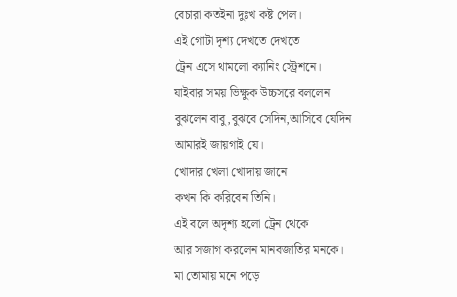বেচারা কতইনা দুঃখ কষ্ট পেল।
এই গোটা দৃশ্য দেখতে দেখতে
ট্রেন এসে থামলো ক্যানিং স্ট্রেশনে।
যাইবার সময় ভিক্ষুক উচ্চসরে বললেন
বুঝলেন বাবু,বুঝবে সেদিন,আসিবে যেদিন
আমারই জায়গাই যে।
খোদার খেলা খোদায় জানে
কখন কি করিবেন তিনি।
এই বলে অদৃশ্য হলো ট্রেন থেকে
আর সজাগ করলেন মানবজাতির মনকে।
মা তোমায় মনে পড়ে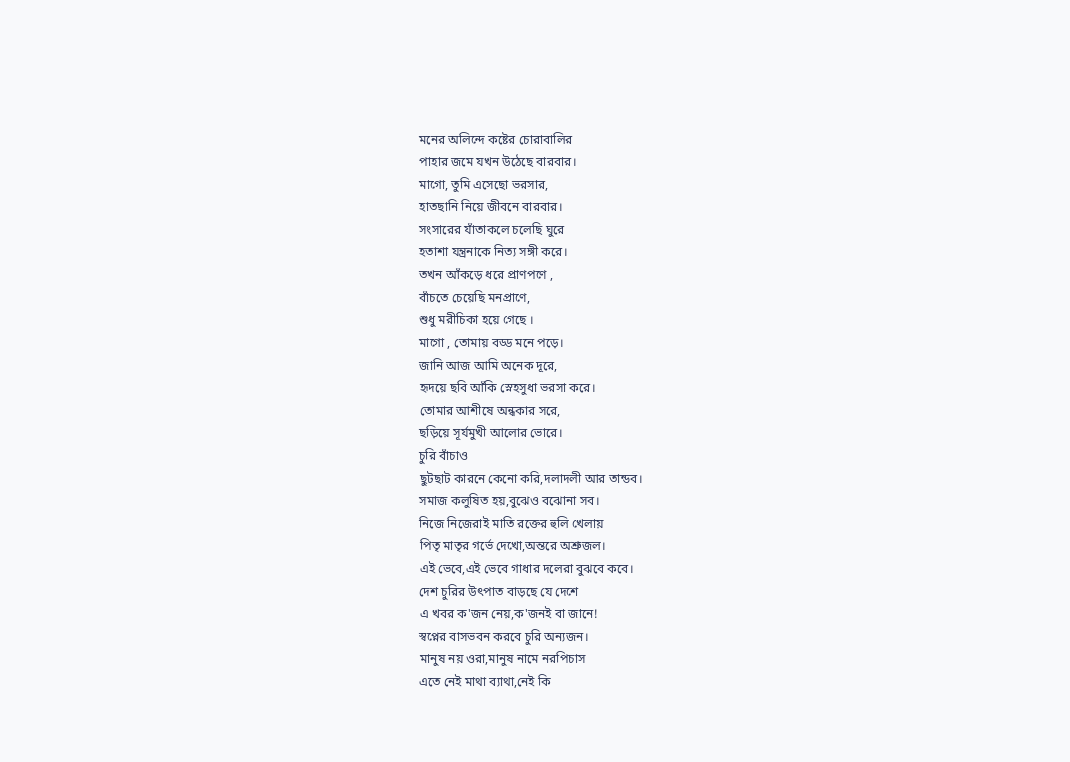মনের অলিন্দে কষ্টের চোরাবালির
পাহার জমে যখন উঠেছে বারবার।
মাগো, তুমি এসেছো ভরসার,
হাতছানি নিয়ে জীবনে বারবার।
সংসারের যাঁতাকলে চলেছি ঘুরে
হতাশা যন্ত্রনাকে নিত্য সঙ্গী করে।
তখন আঁকড়ে ধরে প্রাণপণে ,
বাঁচতে চেয়েছি মনপ্রাণে,
শুধু মরীচিকা হয়ে গেছে ।
মাগো , তোমায় বড্ড মনে পড়ে।
জানি আজ আমি অনেক দূরে,
হৃদয়ে ছবি আঁকি স্নেহসুধা ভরসা করে।
তোমার আশীষে অন্ধকার সরে,
ছড়িয়ে সূর্যমুখী আলোর ভোরে।
চুরি বাঁচাও
ছুটছাট কারনে কেনো করি,দলাদলী আর তান্ডব।
সমাজ কলুষিত হয়,বুঝেও বঝোনা সব।
নিজে নিজেরাই মাতি রক্তের হুলি খেলায়
পিতৃ মাতৃর গর্ভে দেখো,অন্তরে অশ্রুজল।
এই ভেবে,এই ভেবে গাধার দলেরা বুঝবে কবে।
দেশ চুরির উৎপাত বাড়ছে যে দেশে
এ খবর ক'জন নেয়,ক'জনই বা জানে!
স্বপ্নের বাসভবন করবে চুরি অন্যজন।
মানুষ নয় ওরা,মানুষ নামে নরপিচাস
এতে নেই মাথা ব্যাথা,নেই কি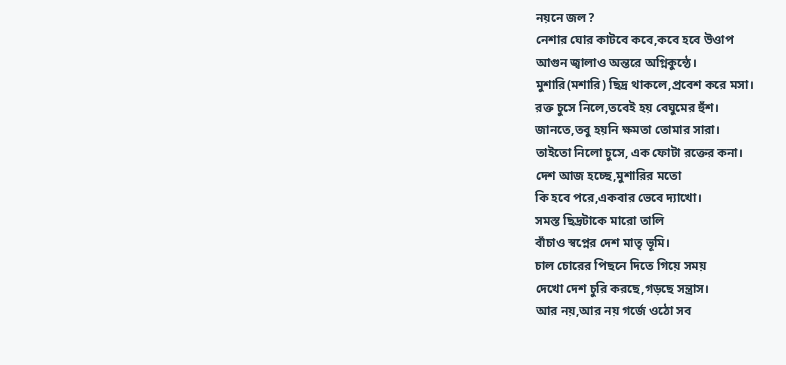নয়নে জল?
নেশার ঘোর কাটবে কবে,কবে হবে উওাপ
আগুন জ্বালাও অন্তরে অগ্নিকুন্ঠে।
মুশারি(মশারি) ছিদ্র থাকলে,প্রবেশ করে মসা।
রক্ত চুসে নিলে,তবেই হয় বেঘুমের হুঁশ।
জানতে,তবু হয়নি ক্ষমতা তোমার সারা।
তাইতো নিলো চুসে, এক ফোটা রক্তের কনা।
দেশ আজ হচ্ছে,মুশারির মতো
কি হবে পরে,একবার ভেবে দ্যাখো।
সমস্ত ছিদ্রটাকে মারো তালি
বাঁচাও স্বপ্নের দেশ মাতৃ ভূমি।
চাল চোরের পিছনে দিতে গিয়ে সময়
দেখো দেশ চুরি করছে,গড়ছে সন্ত্রাস।
আর নয়,আর নয় গর্জে ওঠো সব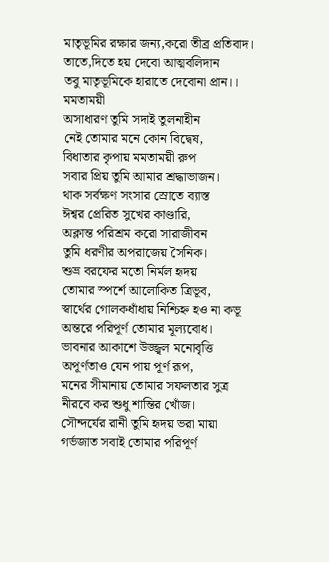মাতৃভূমির রক্ষার জন্য,করো তীব্র প্রতিবাদ।
তাতে,দিতে হয় দেবো আত্মবলিদান
তবু মাতৃভূমিকে হারাতে দেবোনা প্রান।।
মমতাময়ী
অসাধারণ তুমি সদাই তুলনাহীন
নেই তোমার মনে কোন বিদ্বেষ,
বিধাতার কৃপায় মমতাময়ী রুপ
সবার প্রিয় তুমি আমার শ্রদ্ধাভাজন।
থাক সর্বক্ষণ সংসার স্রোতে ব্যাস্ত
ঈশ্বর প্রেরিত সুখের কাণ্ডারি,
অক্লান্ত পরিশ্রম করো সারাজীবন
তুমি ধরণীর অপরাজেয় সৈনিক।
শুভ্র বরফের মতো নির্মল হৃদয়
তোমার স্পর্শে আলোকিত ত্রিভূব,
স্বার্থের গোলকধাঁধায় নিশ্চিহ্ন হও না কভূ
অন্তরে পরিপূর্ণ তোমার মূল্যবোধ।
ভাবনার আকাশে উজ্জ্বল মনোবৃত্তি
অপূর্ণতাও যেন পায় পূর্ণ রূপ,
মনের সীমানায় তোমার সফলতার সুত্র
নীরবে কর শুধু শান্তির খোঁজ।
সৌন্দর্যের রানী তুমি হৃদয় ভরা মায়া
গর্ভজাত সবাই তোমার পরিপূর্ণ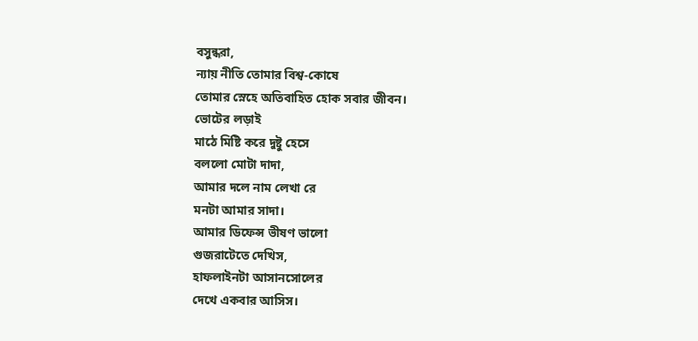বসুন্ধরা,
ন্যায় নীতি তোমার বিশ্ব-কোষে
তোমার স্নেহে অতিবাহিত হোক সবার জীবন।
ভোটের লড়াই
মাঠে মিষ্টি করে দুষ্টু হেসে
বললো মোটা দাদা,
আমার দলে নাম লেখা রে
মনটা আমার সাদা।
আমার ডিফেন্স ভীষণ ভালো
গুজরাটেতে দেখিস,
হাফলাইনটা আসানসোলের
দেখে একবার আসিস।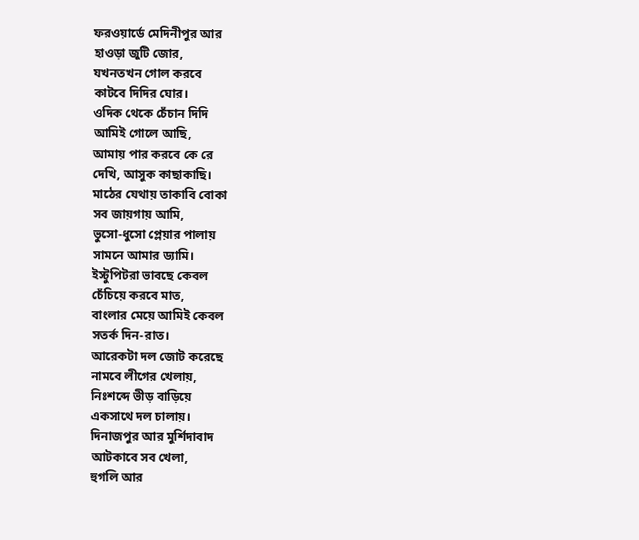ফরওয়ার্ডে মেদিনীপুর আর
হাওড়া জুটি জোর,
যখনতখন গোল করবে
কাটবে দিদির ঘোর।
ওদিক থেকে চেঁচান দিদি
আমিই গোলে আছি,
আমায় পার করবে কে রে
দেখি, আসুক কাছাকাছি।
মাঠের যেথায় তাকাবি বোকা
সব জায়গায় আমি,
ভুসো-ধুসো প্লেয়ার পালায়
সামনে আমার ড্যামি।
ইস্টুপিটরা ভাবছে কেবল
চেঁচিয়ে করবে মাত,
বাংলার মেয়ে আমিই কেবল
সতর্ক দিন-রাত।
আরেকটা দল জোট করেছে
নামবে লীগের খেলায়,
নিঃশব্দে ভীড় বাড়িয়ে
একসাথে দল চালায়।
দিনাজপুর আর মুর্শিদাবাদ
আটকাবে সব খেলা,
হুগলি আর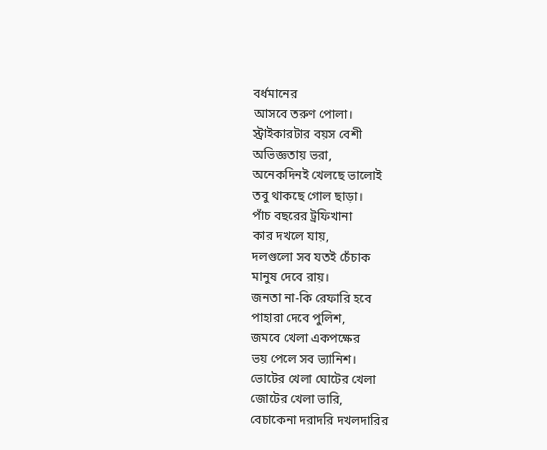বর্ধমানের
আসবে তরুণ পোলা।
স্ট্রাইকারটার বয়স বেশী
অভিজ্ঞতায় ভরা,
অনেকদিনই খেলছে ভালোই
তবু থাকছে গোল ছাড়া।
পাঁচ বছরের ট্রফিখানা
কার দখলে যায়,
দলগুলো সব যতই চেঁচাক
মানুষ দেবে রায়।
জনতা না-কি রেফারি হবে
পাহারা দেবে পুলিশ,
জমবে খেলা একপক্ষের
ভয় পেলে সব ভ্যানিশ।
ভোটের খেলা ঘোটের খেলা
জোটের খেলা ভারি,
বেচাকেনা দরাদরি দখলদারির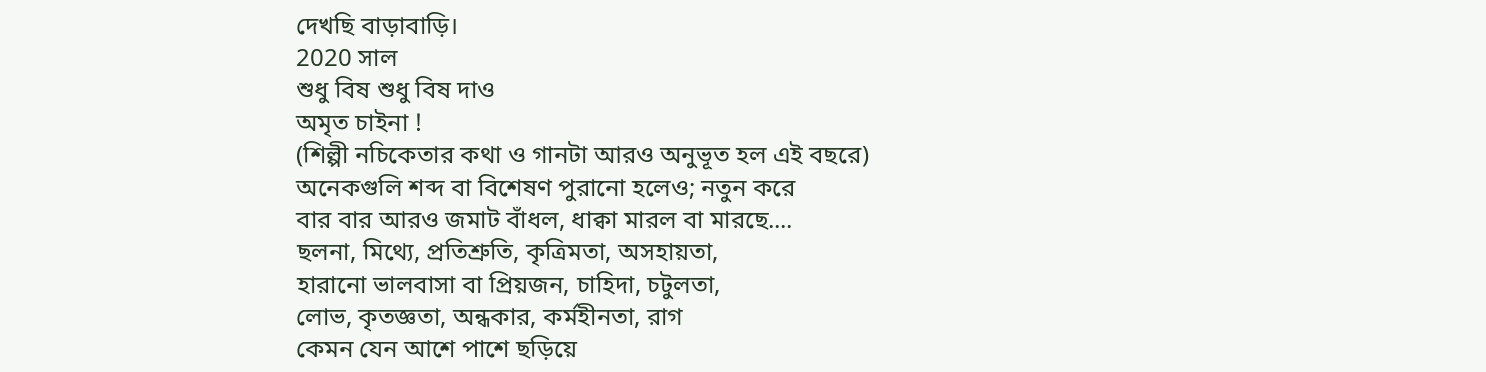দেখছি বাড়াবাড়ি।
2020 সাল
শুধু বিষ শুধু বিষ দাও
অমৃত চাইনা !
(শিল্পী নচিকেতার কথা ও গানটা আরও অনুভূত হল এই বছরে)
অনেকগুলি শব্দ বা বিশেষণ পুরানো হলেও; নতুন করে
বার বার আরও জমাট বাঁধল, ধাক্বা মারল বা মারছে....
ছলনা, মিথ্যে, প্রতিশ্রুতি, কৃত্রিমতা, অসহায়তা,
হারানো ভালবাসা বা প্রিয়জন, চাহিদা, চটুলতা,
লোভ, কৃতজ্ঞতা, অন্ধকার, কর্মহীনতা, রাগ
কেমন যেন আশে পাশে ছড়িয়ে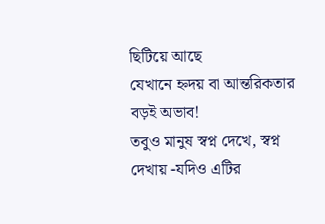ছিটিয়ে আছে
যেখানে হ্নদয় বা আন্তরিকতার বড়ই অভাব!
তবুও মানুষ স্বপ্ন দেখে, স্বপ্ন দেখায় -যদিও এটির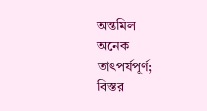অন্তমিল
অনেক তাৎপর্যপূর্ণ; বিস্তর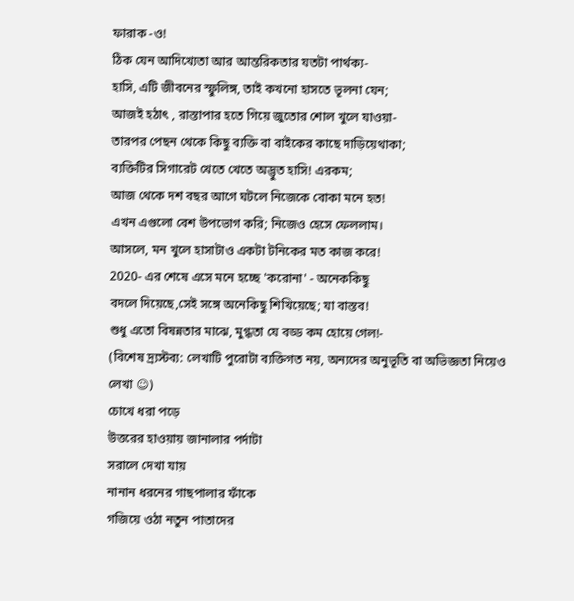ফারাক -ও!
ঠিক যেন আদিখ্যেতা আর আন্তরিকতার যতটা পার্থক্য-
হাসি, এটি জীবনের স্ফুলিঙ্গ, তাই কখনো হাসতে ভূলনা যেন;
আজই হঠাৎ , রাস্তাপার হতে গিয়ে জুতোর শোল খুলে যাওয়া-
তারপর পেছন থেকে কিছু ব্যক্তি বা বাইকের কাছে দাড়িয়েথাকা;
ব্যক্তিটির সিগারেট খেতে খেতে অদ্ভুত হাসি! এরকম;
আজ থেকে দশ বছর আগে ঘটলে নিজেকে বোকা মনে হত!
এখন এগুলো বেশ উপভোগ করি; নিজেও হেসে ফেললাম।
আসলে, মন খুলে হাসাটাও একটা টনিকের মত কাজ করে!
2020- এর শেষে এসে মনে হচ্ছে 'করোনা' - অনেককিছু
বদলে দিয়েছে,সেই সঙ্গে অনেকিছু শিখিয়েছে; যা বাস্তব!
শুধু এতো বিষন্নতার মাঝে, মুগ্ধতা যে বড্ড কম হোয়ে গেল!-
(বিশেষ দ্র্যস্টব্য: লেখাটি পুরোটা ব্যক্তিগত নয়, অন্যদের অনুভূতি বা অভিজ্ঞতা নিয়েও লেখা ☺)
চোখে ধরা পড়ে
উত্তরের হাওয়ায় জানালার পর্দাটা
সরালে দেখা যায়
নানান ধরনের গাছপালার ফাঁকে
গজিয়ে ওঠা নতুন পাতাদের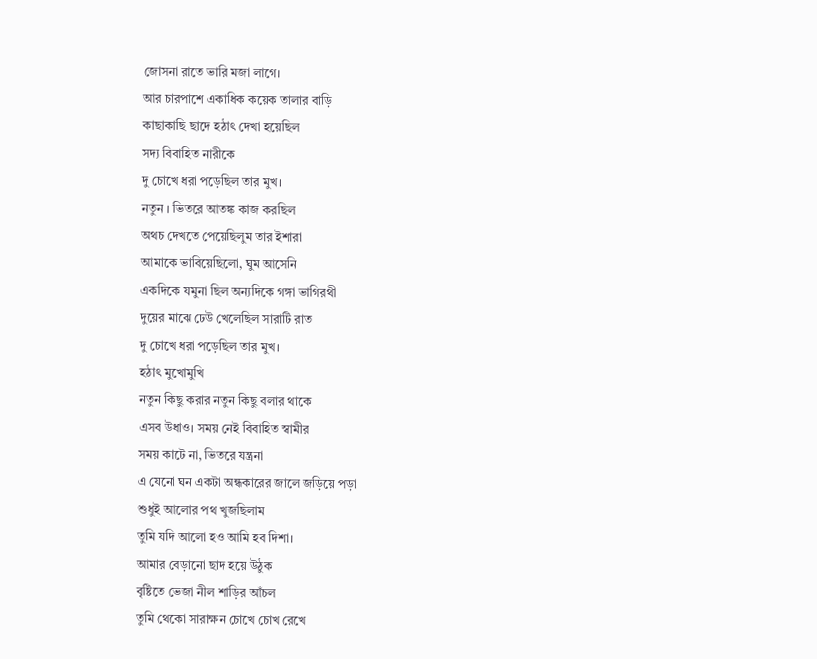জোসনা রাতে ভারি মজা লাগে।
আর চারপাশে একাধিক কয়েক তালার বাড়ি
কাছাকাছি ছাদে হঠাৎ দেখা হয়েছিল
সদ্য বিবাহিত নারীকে
দু চোখে ধরা পড়েছিল তার মুখ।
নতুন । ভিতরে আতঙ্ক কাজ করছিল
অথচ দেখতে পেয়েছিলুম তার ইশারা
আমাকে ভাবিয়েছিলো, ঘুম আসেনি
একদিকে যমুনা ছিল অন্যদিকে গঙ্গা ভাগিরথী
দুয়ের মাঝে ঢেউ খেলেছিল সারাটি রাত
দু চোখে ধরা পড়েছিল তার মুখ।
হঠাৎ মুখোমুখি
নতুন কিছু করার নতুন কিছু বলার থাকে
এসব উধাও। সময় নেই বিবাহিত স্বামীর
সময় কাটে না, ভিতরে যন্ত্রনা
এ যেনো ঘন একটা অন্ধকারের জালে জড়িয়ে পড়া
শুধুই আলোর পথ খুজছিলাম
তুমি যদি আলো হও আমি হব দিশা।
আমার বেড়ানো ছাদ হয়ে উঠুক
বৃষ্টিতে ভেজা নীল শাড়ির আঁচল
তুমি থেকো সারাক্ষন চোখে চোখ রেখে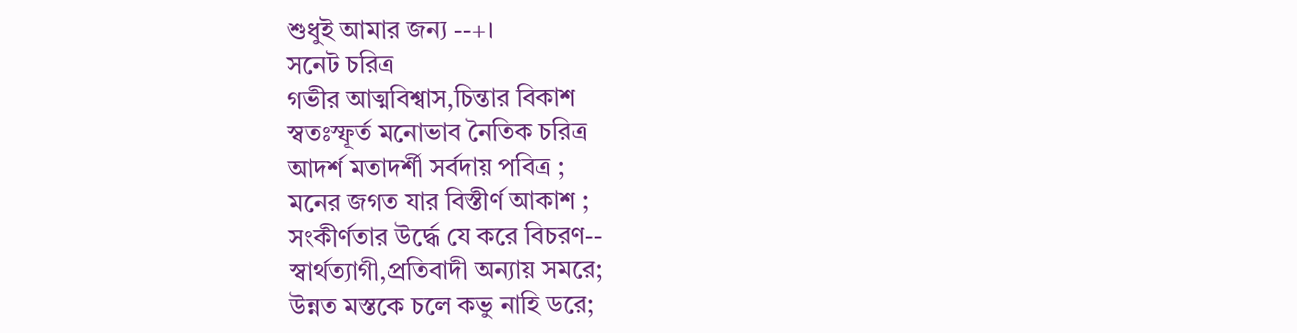শুধুই আমার জন্য --+।
সনেট চরিত্র
গভীর আত্মবিশ্বাস,চিন্তার বিকাশ
স্বতঃস্ফূর্ত মনোভাব নৈতিক চরিত্র
আদর্শ মতাদর্শী সর্বদায় পবিত্র ;
মনের জগত যার বিস্তীর্ণ আকাশ ;
সংকীর্ণতার উর্দ্ধে যে করে বিচরণ--
স্বার্থত্যাগী,প্রতিবাদী অন্যায় সমরে;
উন্নত মস্তকে চলে কভু নাহি ডরে;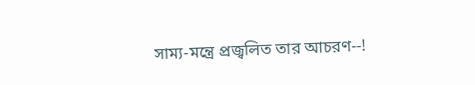সাম্য-মন্ত্রে প্রজ্বলিত তার আচরণ--!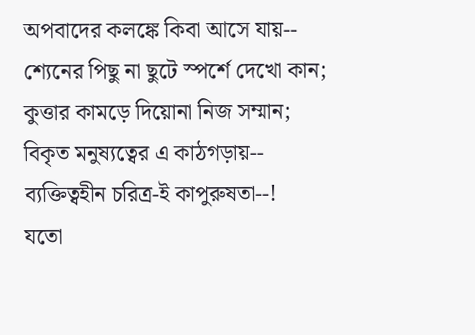অপবাদের কলঙ্কে কিবা আসে যায়--
শ্যেনের পিছু না ছুটে স্পর্শে দেখো কান;
কুত্তার কামড়ে দিয়োনা নিজ সম্মান;
বিকৃত মনুষ্যত্বের এ কাঠগড়ায়--
ব্যক্তিত্বহীন চরিত্র-ই কাপুরুষতা--!
যতো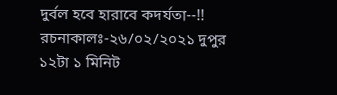দুর্বল হবে হারাবে কদর্যতা--!!
রচনাকালঃ-২৬/০২/২০২১ দুপুর ১২টা ১ মিনিট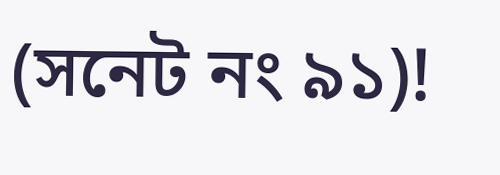(সনেট নং ৯১)!